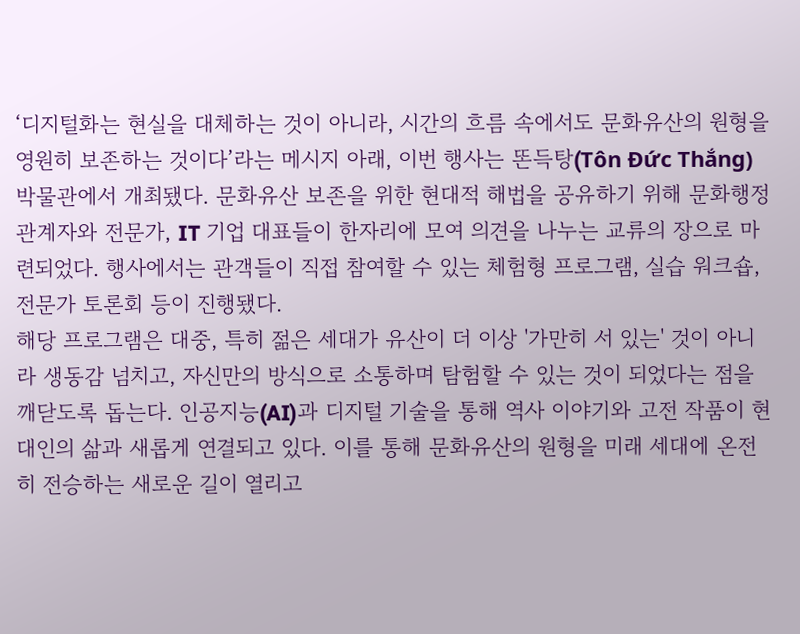‘디지털화는 현실을 대체하는 것이 아니라, 시간의 흐름 속에서도 문화유산의 원형을 영원히 보존하는 것이다’라는 메시지 아래, 이번 행사는 똔득탕(Tôn Đức Thắng) 박물관에서 개최됐다. 문화유산 보존을 위한 현대적 해법을 공유하기 위해 문화행정 관계자와 전문가, IT 기업 대표들이 한자리에 모여 의견을 나누는 교류의 장으로 마련되었다. 행사에서는 관객들이 직접 참여할 수 있는 체험형 프로그램, 실습 워크숍, 전문가 토론회 등이 진행됐다.
해당 프로그램은 대중, 특히 젊은 세대가 유산이 더 이상 '가만히 서 있는' 것이 아니라 생동감 넘치고, 자신만의 방식으로 소통하며 탐험할 수 있는 것이 되었다는 점을 깨닫도록 돕는다. 인공지능(AI)과 디지털 기술을 통해 역사 이야기와 고전 작품이 현대인의 삶과 새롭게 연결되고 있다. 이를 통해 문화유산의 원형을 미래 세대에 온전히 전승하는 새로운 길이 열리고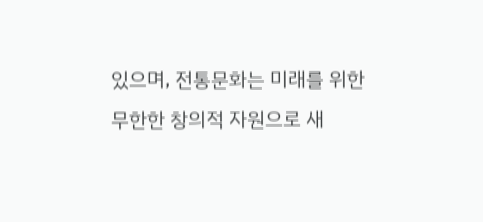있으며, 전통문화는 미래를 위한 무한한 창의적 자원으로 새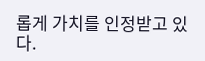롭게 가치를 인정받고 있다.